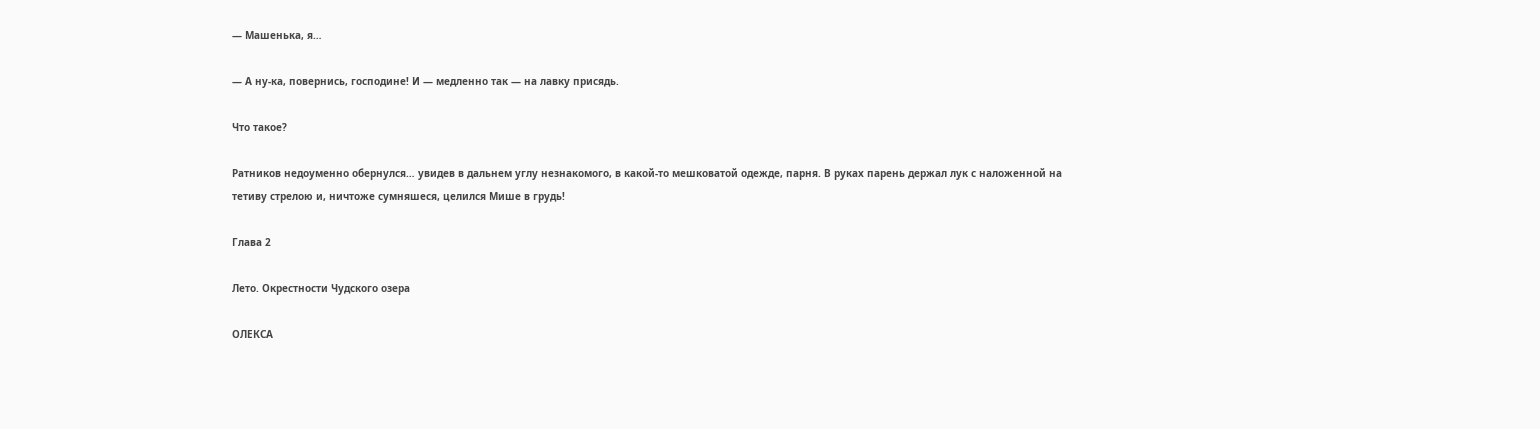— Машенька, я…

— А ну-ка, повернись, господине! И — медленно так — на лавку присядь.

Что такое?

Ратников недоуменно обернулся… увидев в дальнем углу незнакомого, в какой-то мешковатой одежде, парня. В руках парень держал лук с наложенной на тетиву стрелою и, ничтоже сумняшеся, целился Мише в грудь!

Глава 2

Лето. Окрестности Чудского озера

ОЛЕКСА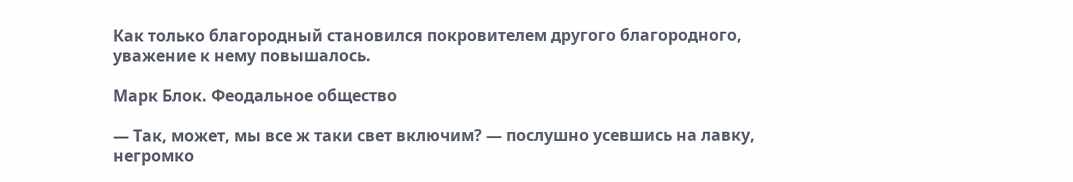Как только благородный становился покровителем другого благородного, уважение к нему повышалось.

Марк Блок. Феодальное общество

— Так, может, мы все ж таки свет включим? — послушно усевшись на лавку, негромко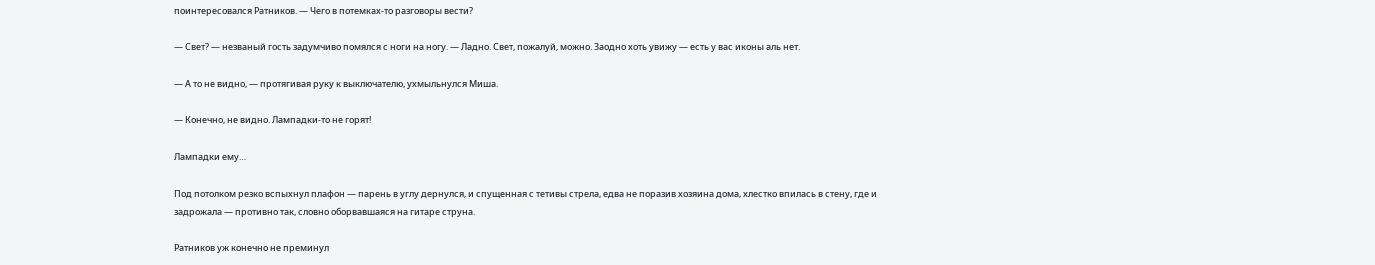поинтересовался Ратников. — Чего в потемках-то разговоры вести?

— Свет? — незваный гость задумчиво помялся с ноги на ногу. — Ладно. Свет, пожалуй, можно. Заодно хоть увижу — есть у вас иконы аль нет.

— А то не видно, — протягивая руку к выключателю, ухмыльнулся Миша.

— Конечно, не видно. Лампадки-то не горят!

Лампадки ему…

Под потолком резко вспыхнул плафон — парень в углу дернулся, и спущенная с тетивы стрела, едва не поразив хозяина дома, хлестко впилась в стену, где и задрожала — противно так, словно оборвавшаяся на гитаре струна.

Ратников уж конечно не преминул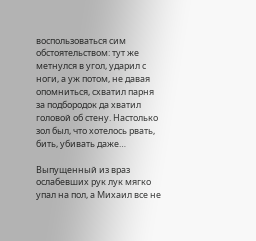воспользоваться сим обстоятельством: тут же метнулся в угол, ударил с ноги, а уж потом, не давая опомниться, схватил парня за подбородок да хватил головой об стену. Настолько зол был, что хотелось рвать, бить, убивать даже…

Выпущенный из враз ослабевших рук лук мягко упал на пол, а Михаил все не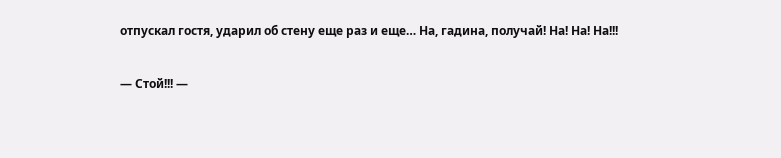отпускал гостя, ударил об стену еще раз и еще… На, гадина, получай! На! На! На!!!

— Стой!!! —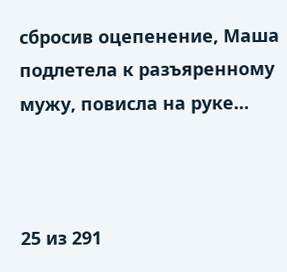сбросив оцепенение, Маша подлетела к разъяренному мужу, повисла на руке…



25 из 291